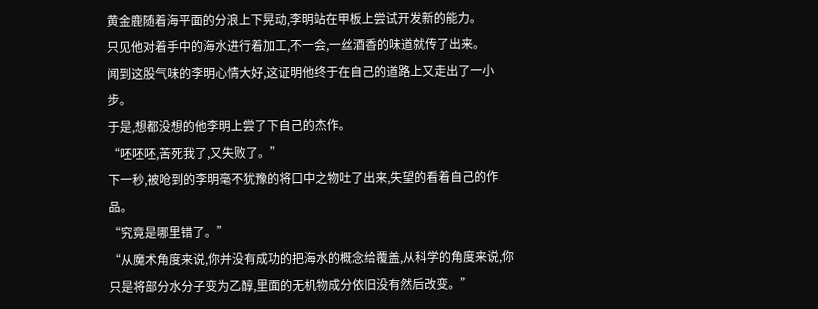黄金鹿随着海平面的分浪上下晃动,李明站在甲板上尝试开发新的能力。
只见他对着手中的海水进行着加工,不一会,一丝酒香的味道就传了出来。
闻到这股气味的李明心情大好,这证明他终于在自己的道路上又走出了一小步。
于是,想都没想的他李明上尝了下自己的杰作。
“呸呸呸,苦死我了,又失败了。”
下一秒,被呛到的李明毫不犹豫的将口中之物吐了出来,失望的看着自己的作品。
“究竟是哪里错了。”
“从魔术角度来说,你并没有成功的把海水的概念给覆盖,从科学的角度来说,你只是将部分水分子变为乙醇,里面的无机物成分依旧没有然后改变。”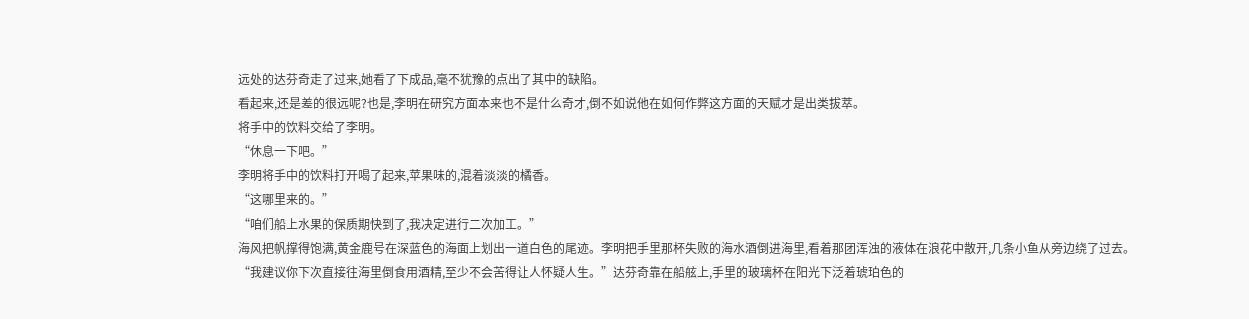远处的达芬奇走了过来,她看了下成品,毫不犹豫的点出了其中的缺陷。
看起来,还是差的很远呢?也是,李明在研究方面本来也不是什么奇才,倒不如说他在如何作弊这方面的天赋才是出类拔萃。
将手中的饮料交给了李明。
“休息一下吧。”
李明将手中的饮料打开喝了起来,苹果味的,混着淡淡的橘香。
“这哪里来的。”
“咱们船上水果的保质期快到了,我决定进行二次加工。”
海风把帆撑得饱满,黄金鹿号在深蓝色的海面上划出一道白色的尾迹。李明把手里那杯失败的海水酒倒进海里,看着那团浑浊的液体在浪花中散开,几条小鱼从旁边绕了过去。
“我建议你下次直接往海里倒食用酒精,至少不会苦得让人怀疑人生。”达芬奇靠在船舷上,手里的玻璃杯在阳光下泛着琥珀色的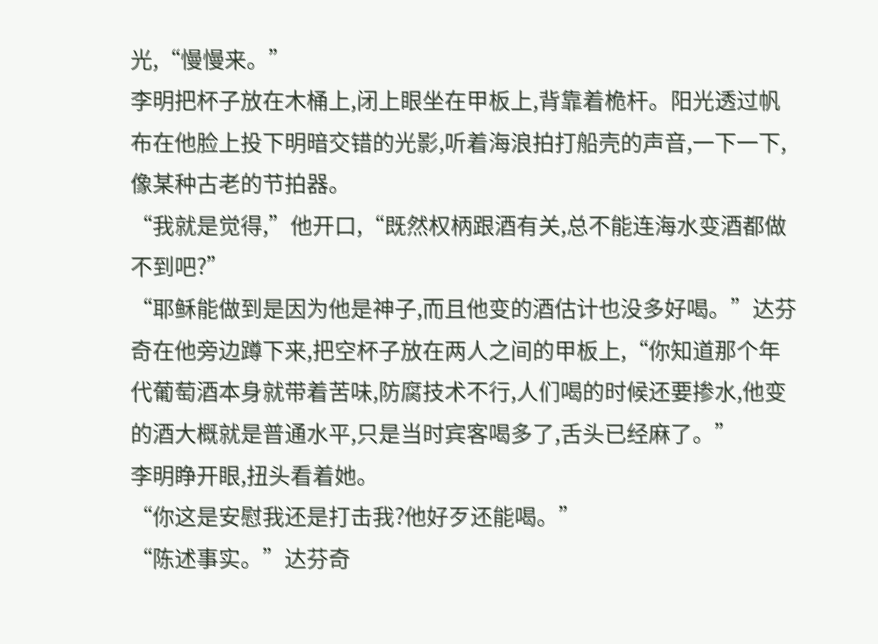光,“慢慢来。”
李明把杯子放在木桶上,闭上眼坐在甲板上,背靠着桅杆。阳光透过帆布在他脸上投下明暗交错的光影,听着海浪拍打船壳的声音,一下一下,像某种古老的节拍器。
“我就是觉得,”他开口,“既然权柄跟酒有关,总不能连海水变酒都做不到吧?”
“耶稣能做到是因为他是神子,而且他变的酒估计也没多好喝。”达芬奇在他旁边蹲下来,把空杯子放在两人之间的甲板上,“你知道那个年代葡萄酒本身就带着苦味,防腐技术不行,人们喝的时候还要掺水,他变的酒大概就是普通水平,只是当时宾客喝多了,舌头已经麻了。”
李明睁开眼,扭头看着她。
“你这是安慰我还是打击我?他好歹还能喝。”
“陈述事实。”达芬奇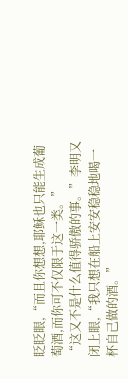眨眨眼,“而且你想想,耶稣也只能生成葡萄酒,而你可不仅限于这一类。”
“这又不是什么值得骄傲的事。”李明又闭上眼,“我只想在船上安安稳稳地喝一杯自己做的酒。”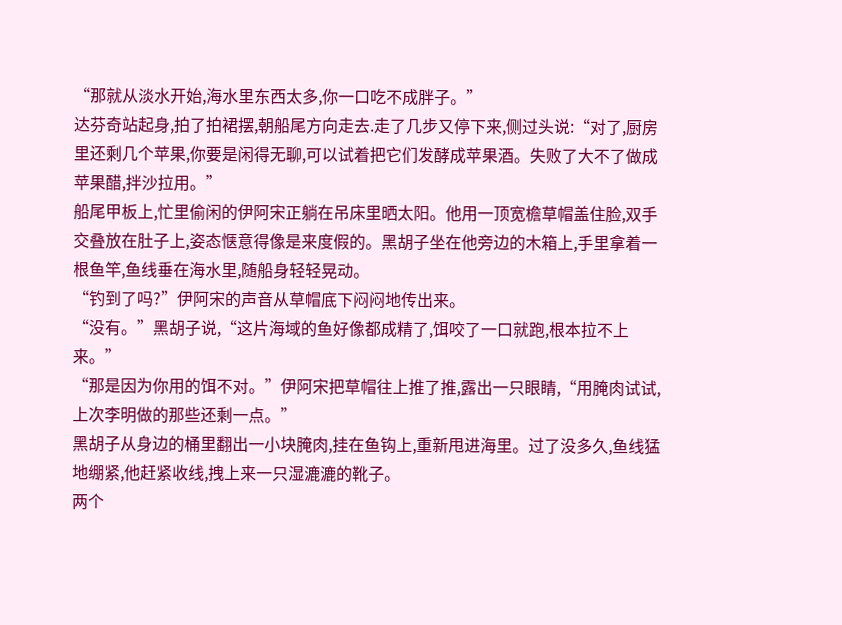“那就从淡水开始,海水里东西太多,你一口吃不成胖子。”
达芬奇站起身,拍了拍裙摆,朝船尾方向走去.走了几步又停下来,侧过头说:“对了,厨房里还剩几个苹果,你要是闲得无聊,可以试着把它们发酵成苹果酒。失败了大不了做成苹果醋,拌沙拉用。”
船尾甲板上,忙里偷闲的伊阿宋正躺在吊床里晒太阳。他用一顶宽檐草帽盖住脸,双手交叠放在肚子上,姿态惬意得像是来度假的。黑胡子坐在他旁边的木箱上,手里拿着一根鱼竿,鱼线垂在海水里,随船身轻轻晃动。
“钓到了吗?”伊阿宋的声音从草帽底下闷闷地传出来。
“没有。”黑胡子说,“这片海域的鱼好像都成精了,饵咬了一口就跑,根本拉不上来。”
“那是因为你用的饵不对。”伊阿宋把草帽往上推了推,露出一只眼睛,“用腌肉试试,上次李明做的那些还剩一点。”
黑胡子从身边的桶里翻出一小块腌肉,挂在鱼钩上,重新甩进海里。过了没多久,鱼线猛地绷紧,他赶紧收线,拽上来一只湿漉漉的靴子。
两个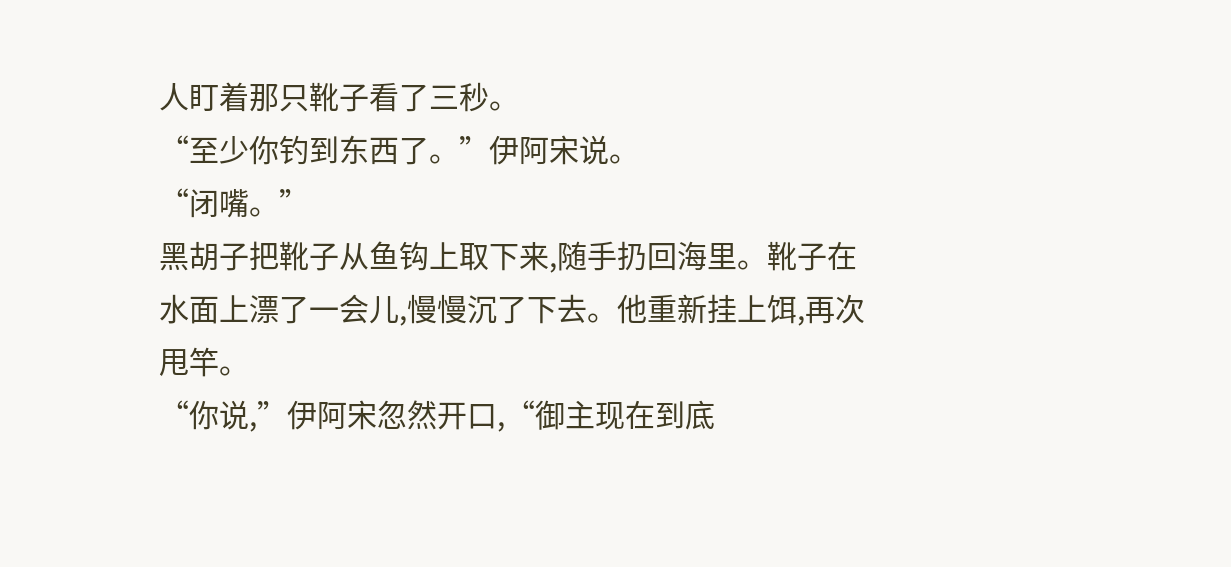人盯着那只靴子看了三秒。
“至少你钓到东西了。”伊阿宋说。
“闭嘴。”
黑胡子把靴子从鱼钩上取下来,随手扔回海里。靴子在水面上漂了一会儿,慢慢沉了下去。他重新挂上饵,再次甩竿。
“你说,”伊阿宋忽然开口,“御主现在到底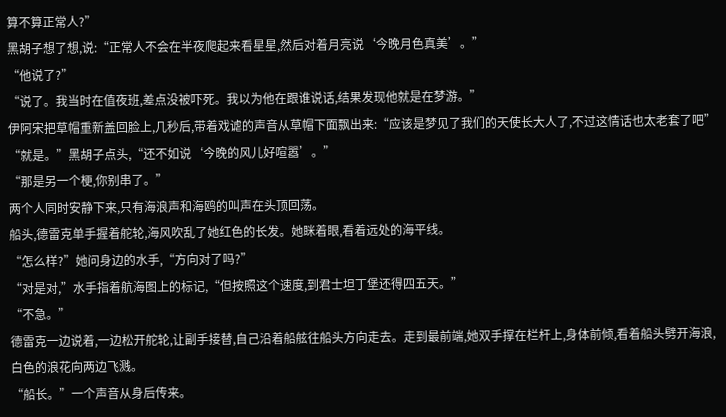算不算正常人?”
黑胡子想了想,说:“正常人不会在半夜爬起来看星星,然后对着月亮说‘今晚月色真美’。”
“他说了?”
“说了。我当时在值夜班,差点没被吓死。我以为他在跟谁说话,结果发现他就是在梦游。”
伊阿宋把草帽重新盖回脸上,几秒后,带着戏谑的声音从草帽下面飘出来:“应该是梦见了我们的天使长大人了,不过这情话也太老套了吧”
“就是。”黑胡子点头,“还不如说‘今晚的风儿好喧嚣’。”
“那是另一个梗,你别串了。”
两个人同时安静下来,只有海浪声和海鸥的叫声在头顶回荡。
船头,德雷克单手握着舵轮,海风吹乱了她红色的长发。她眯着眼,看着远处的海平线。
“怎么样?”她问身边的水手,“方向对了吗?”
“对是对,”水手指着航海图上的标记,“但按照这个速度,到君士坦丁堡还得四五天。”
“不急。”
德雷克一边说着,一边松开舵轮,让副手接替,自己沿着船舷往船头方向走去。走到最前端,她双手撑在栏杆上,身体前倾,看着船头劈开海浪,白色的浪花向两边飞溅。
“船长。”一个声音从身后传来。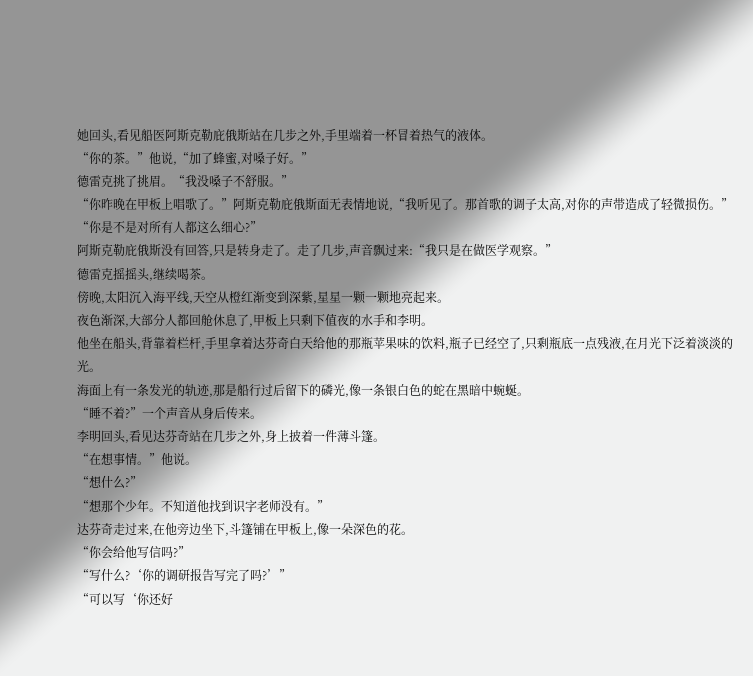她回头,看见船医阿斯克勒庇俄斯站在几步之外,手里端着一杯冒着热气的液体。
“你的茶。”他说,“加了蜂蜜,对嗓子好。”
德雷克挑了挑眉。“我没嗓子不舒服。”
“你昨晚在甲板上唱歌了。”阿斯克勒庇俄斯面无表情地说,“我听见了。那首歌的调子太高,对你的声带造成了轻微损伤。”
“你是不是对所有人都这么细心?”
阿斯克勒庇俄斯没有回答,只是转身走了。走了几步,声音飘过来:“我只是在做医学观察。”
德雷克摇摇头,继续喝茶。
傍晚,太阳沉入海平线,天空从橙红渐变到深紫,星星一颗一颗地亮起来。
夜色渐深,大部分人都回舱休息了,甲板上只剩下值夜的水手和李明。
他坐在船头,背靠着栏杆,手里拿着达芬奇白天给他的那瓶苹果味的饮料,瓶子已经空了,只剩瓶底一点残液,在月光下泛着淡淡的光。
海面上有一条发光的轨迹,那是船行过后留下的磷光,像一条银白色的蛇在黑暗中蜿蜒。
“睡不着?”一个声音从身后传来。
李明回头,看见达芬奇站在几步之外,身上披着一件薄斗篷。
“在想事情。”他说。
“想什么?”
“想那个少年。不知道他找到识字老师没有。”
达芬奇走过来,在他旁边坐下,斗篷铺在甲板上,像一朵深色的花。
“你会给他写信吗?”
“写什么?‘你的调研报告写完了吗?’”
“可以写‘你还好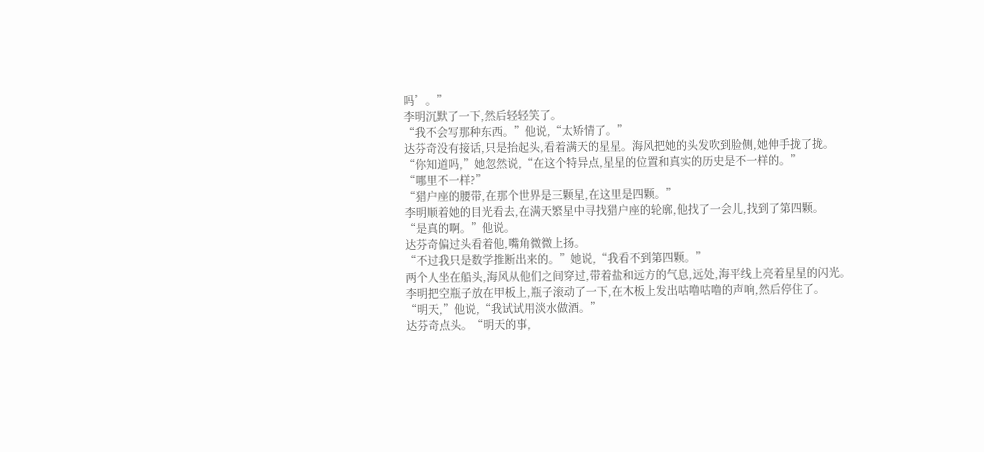吗’。”
李明沉默了一下,然后轻轻笑了。
“我不会写那种东西。”他说,“太矫情了。”
达芬奇没有接话,只是抬起头,看着满天的星星。海风把她的头发吹到脸侧,她伸手拢了拢。
“你知道吗,”她忽然说,“在这个特异点,星星的位置和真实的历史是不一样的。”
“哪里不一样?”
“猎户座的腰带,在那个世界是三颗星,在这里是四颗。”
李明顺着她的目光看去,在满天繁星中寻找猎户座的轮廓,他找了一会儿,找到了第四颗。
“是真的啊。”他说。
达芬奇偏过头看着他,嘴角微微上扬。
“不过我只是数学推断出来的。”她说,“我看不到第四颗。”
两个人坐在船头,海风从他们之间穿过,带着盐和远方的气息,远处,海平线上亮着星星的闪光。
李明把空瓶子放在甲板上,瓶子滚动了一下,在木板上发出咕噜咕噜的声响,然后停住了。
“明天,”他说,“我试试用淡水做酒。”
达芬奇点头。“明天的事,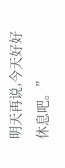明天再说,今天好好休息吧。”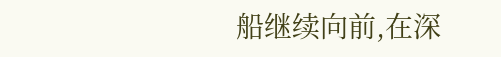船继续向前,在深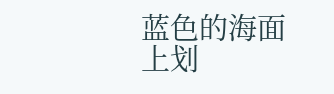蓝色的海面上划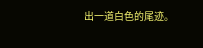出一道白色的尾迹。